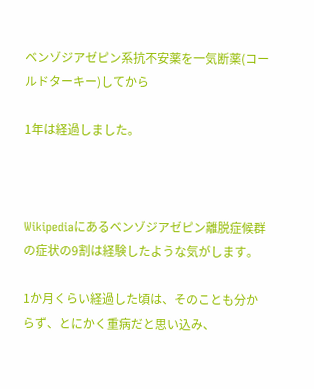ベンゾジアゼピン系抗不安薬を一気断薬(コールドターキー)してから

1年は経過しました。



Wikipediaにあるベンゾジアゼピン離脱症候群の症状の9割は経験したような気がします。

1か月くらい経過した頃は、そのことも分からず、とにかく重病だと思い込み、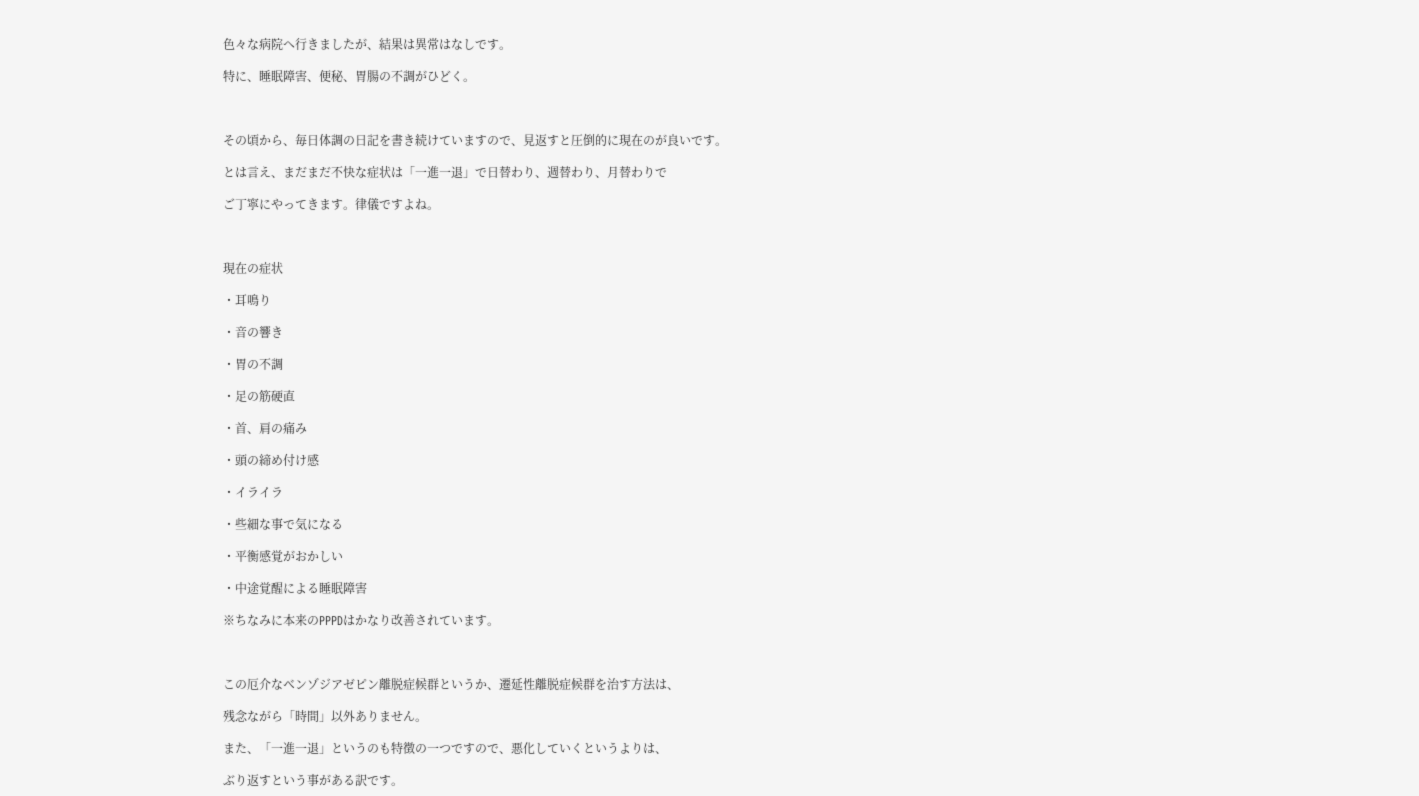色々な病院へ行きましたが、結果は異常はなしです。

特に、睡眠障害、便秘、胃腸の不調がひどく。



その頃から、毎日体調の日記を書き続けていますので、見返すと圧倒的に現在のが良いです。

とは言え、まだまだ不快な症状は「一進一退」で日替わり、週替わり、月替わりで

ご丁寧にやってきます。律儀ですよね。



現在の症状

・耳鳴り

・音の響き

・胃の不調

・足の筋硬直

・首、肩の痛み

・頭の締め付け感

・イライラ

・些細な事で気になる

・平衡感覚がおかしい

・中途覚醒による睡眠障害

※ちなみに本来のPPPDはかなり改善されています。



この厄介なベンゾジアゼピン離脱症候群というか、遷延性離脱症候群を治す方法は、

残念ながら「時間」以外ありません。

また、「一進一退」というのも特徴の一つですので、悪化していくというよりは、

ぶり返すという事がある訳です。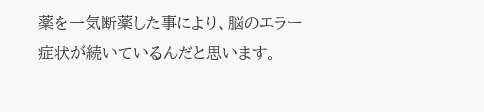薬を一気断薬した事により、脳のエラー症状が続いているんだと思います。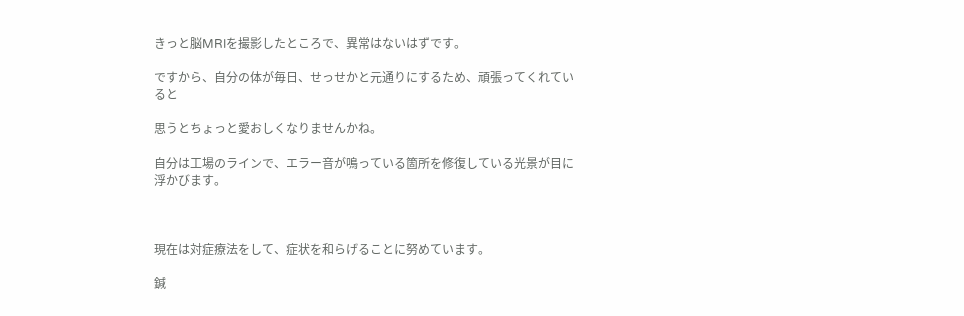きっと脳MRIを撮影したところで、異常はないはずです。

ですから、自分の体が毎日、せっせかと元通りにするため、頑張ってくれていると

思うとちょっと愛おしくなりませんかね。

自分は工場のラインで、エラー音が鳴っている箇所を修復している光景が目に浮かびます。



現在は対症療法をして、症状を和らげることに努めています。

鍼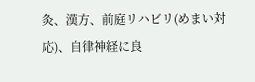灸、漢方、前庭リハビリ(めまい対応)、自律神経に良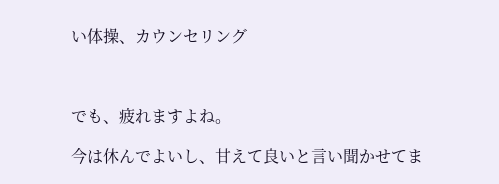い体操、カウンセリング



でも、疲れますよね。

今は休んでよいし、甘えて良いと言い聞かせてま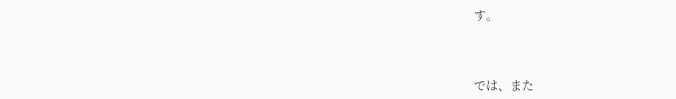す。



では、また